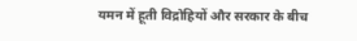यमन में हूती विद्रोहियों और सरकार के बीच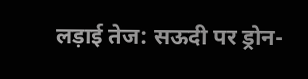लड़ाई तेज: सऊदी पर ड्रोन-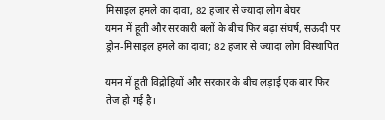मिसाइल हमले का दावा, 82 हजार से ज्यादा लोग बेघर
यमन में हूती और सरकारी बलों के बीच फिर बढ़ा संघर्ष, सऊदी पर ड्रोन-मिसाइल हमले का दावा; 82 हजार से ज्यादा लोग विस्थापित

यमन में हूती विद्रोहियों और सरकार के बीच लड़ाई एक बार फिर तेज हो गई है।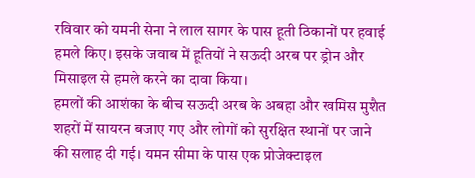रविवार को यमनी सेना ने लाल सागर के पास हूती ठिकानों पर हवाई हमले किए। इसके जवाब में हूतियों ने सऊदी अरब पर ड्रोन और मिसाइल से हमले करने का दावा किया।
हमलों की आशंका के बीच सऊदी अरब के अबहा और खमिस मुशैत शहरों में सायरन बजाए गए और लोगों को सुरक्षित स्थानों पर जाने की सलाह दी गई। यमन सीमा के पास एक प्रोजेक्टाइल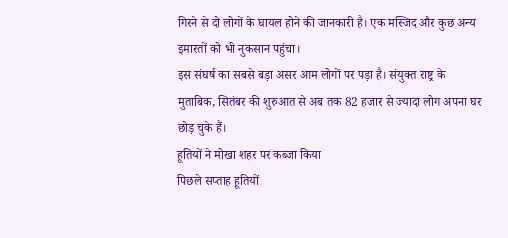गिरने से दो लोगों के घायल होने की जानकारी है। एक मस्जिद और कुछ अन्य इमारतों को भी नुकसान पहुंचा।
इस संघर्ष का सबसे बड़ा असर आम लोगों पर पड़ा है। संयुक्त राष्ट्र के मुताबिक, सितंबर की शुरुआत से अब तक 82 हजार से ज्यादा लोग अपना घर छोड़ चुके हैं।
हूतियों ने मोखा शहर पर कब्जा किया
पिछले सप्ताह हूतियों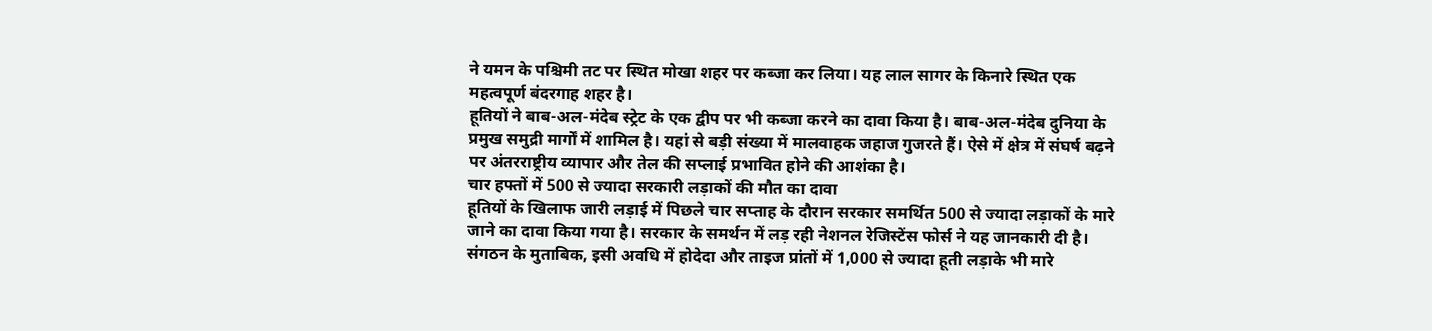ने यमन के पश्चिमी तट पर स्थित मोखा शहर पर कब्जा कर लिया। यह लाल सागर के किनारे स्थित एक महत्वपूर्ण बंदरगाह शहर है।
हूतियों ने बाब-अल-मंदेब स्ट्रेट के एक द्वीप पर भी कब्जा करने का दावा किया है। बाब-अल-मंदेब दुनिया के प्रमुख समुद्री मार्गों में शामिल है। यहां से बड़ी संख्या में मालवाहक जहाज गुजरते हैं। ऐसे में क्षेत्र में संघर्ष बढ़ने पर अंतरराष्ट्रीय व्यापार और तेल की सप्लाई प्रभावित होने की आशंका है।
चार हफ्तों में 500 से ज्यादा सरकारी लड़ाकों की मौत का दावा
हूतियों के खिलाफ जारी लड़ाई में पिछले चार सप्ताह के दौरान सरकार समर्थित 500 से ज्यादा लड़ाकों के मारे जाने का दावा किया गया है। सरकार के समर्थन में लड़ रही नेशनल रेजिस्टेंस फोर्स ने यह जानकारी दी है।
संगठन के मुताबिक, इसी अवधि में होदेदा और ताइज प्रांतों में 1,000 से ज्यादा हूती लड़ाके भी मारे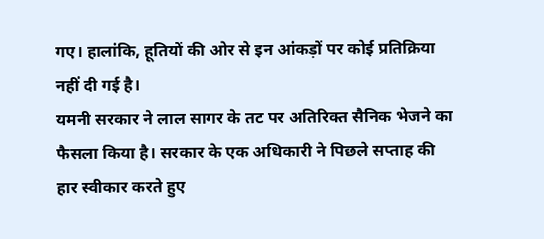गए। हालांकि, हूतियों की ओर से इन आंकड़ों पर कोई प्रतिक्रिया नहीं दी गई है।
यमनी सरकार ने लाल सागर के तट पर अतिरिक्त सैनिक भेजने का फैसला किया है। सरकार के एक अधिकारी ने पिछले सप्ताह की हार स्वीकार करते हुए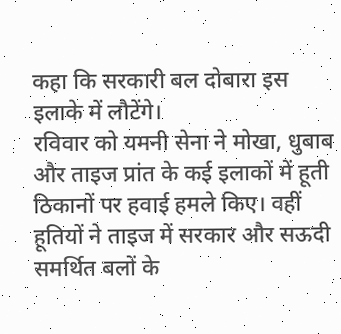कहा कि सरकारी बल दोबारा इस इलाके में लौटेंगे।
रविवार को यमनी सेना ने मोखा, धुबाब और ताइज प्रांत के कई इलाकों में हूती ठिकानों पर हवाई हमले किए। वहीं हूतियों ने ताइज में सरकार और सऊदी समर्थित बलों के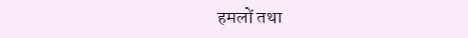हमलों तथा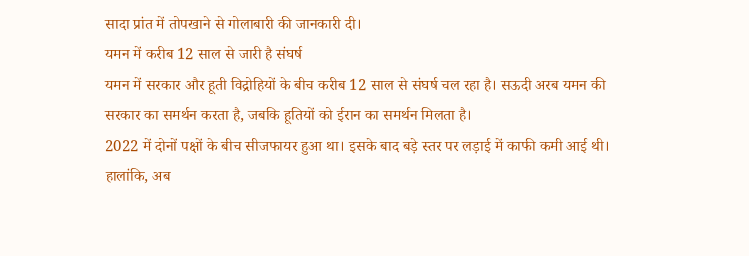सादा प्रांत में तोपखाने से गोलाबारी की जानकारी दी।
यमन में करीब 12 साल से जारी है संघर्ष
यमन में सरकार और हूती विद्रोहियों के बीच करीब 12 साल से संघर्ष चल रहा है। सऊदी अरब यमन की सरकार का समर्थन करता है, जबकि हूतियों को ईरान का समर्थन मिलता है।
2022 में दोनों पक्षों के बीच सीजफायर हुआ था। इसके बाद बड़े स्तर पर लड़ाई में काफी कमी आई थी। हालांकि, अब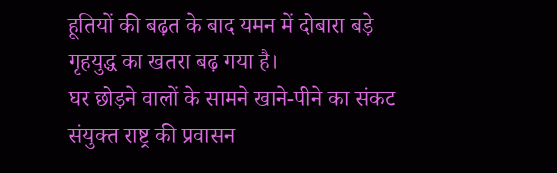हूतियों की बढ़त के बाद यमन में दोबारा बड़े गृहयुद्ध का खतरा बढ़ गया है।
घर छोड़ने वालों के सामने खाने-पीने का संकट
संयुक्त राष्ट्र की प्रवासन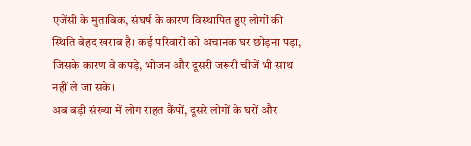एजेंसी के मुताबिक, संघर्ष के कारण विस्थापित हुए लोगों की स्थिति बेहद खराब है। कई परिवारों को अचानक घर छोड़ना पड़ा, जिसके कारण वे कपड़े, भोजन और दूसरी जरूरी चीजें भी साथ नहीं ले जा सके।
अब बड़ी संख्या में लोग राहत कैंपों, दूसरे लोगों के घरों और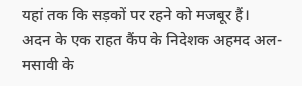यहां तक कि सड़कों पर रहने को मजबूर हैं।
अदन के एक राहत कैंप के निदेशक अहमद अल-मसावी के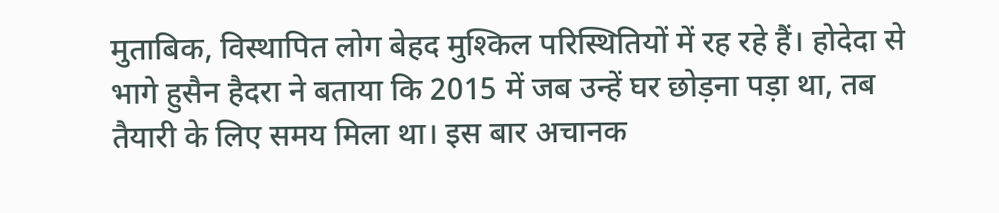मुताबिक, विस्थापित लोग बेहद मुश्किल परिस्थितियों में रह रहे हैं। होदेदा से भागे हुसैन हैदरा ने बताया कि 2015 में जब उन्हें घर छोड़ना पड़ा था, तब तैयारी के लिए समय मिला था। इस बार अचानक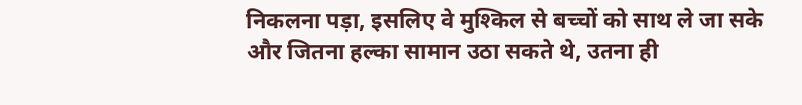निकलना पड़ा, इसलिए वे मुश्किल से बच्चों को साथ ले जा सके और जितना हल्का सामान उठा सकते थे, उतना ही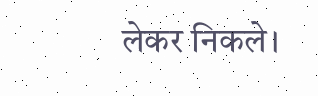लेकर निकले।